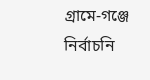গ্রামে-গঞ্জে নির্বাচনি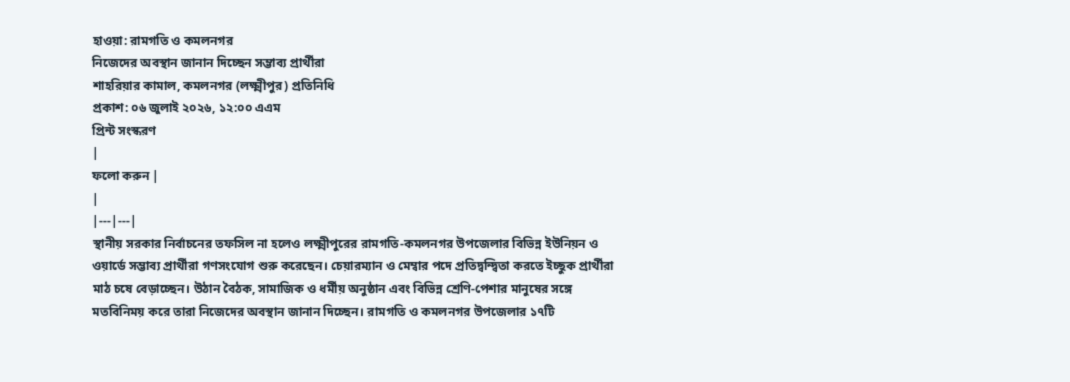হাওয়া: রামগতি ও কমলনগর
নিজেদের অবস্থান জানান দিচ্ছেন সম্ভাব্য প্রার্থীরা
শাহরিয়ার কামাল, কমলনগর (লক্ষ্মীপুর) প্রতিনিধি
প্রকাশ: ০৬ জুলাই ২০২৬, ১২:০০ এএম
প্রিন্ট সংস্করণ
|
ফলো করুন |
|
|---|---|
স্থানীয় সরকার নির্বাচনের তফসিল না হলেও লক্ষ্মীপুরের রামগতি-কমলনগর উপজেলার বিভিন্ন ইউনিয়ন ও ওয়ার্ডে সম্ভাব্য প্রার্থীরা গণসংযোগ শুরু করেছেন। চেয়ারম্যান ও মেম্বার পদে প্রতিদ্বন্দ্বিতা করতে ইচ্ছুক প্রার্থীরা মাঠ চষে বেড়াচ্ছেন। উঠান বৈঠক, সামাজিক ও ধর্মীয় অনুষ্ঠান এবং বিভিন্ন শ্রেণি-পেশার মানুষের সঙ্গে মতবিনিময় করে তারা নিজেদের অবস্থান জানান দিচ্ছেন। রামগতি ও কমলনগর উপজেলার ১৭টি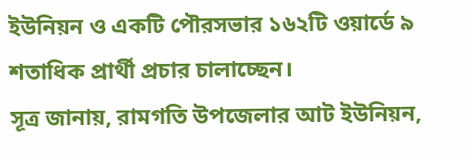ইউনিয়ন ও একটি পৌরসভার ১৬২টি ওয়ার্ডে ৯ শতাধিক প্রার্থী প্রচার চালাচ্ছেন।
সূত্র জানায়, রামগতি উপজেলার আট ইউনিয়ন,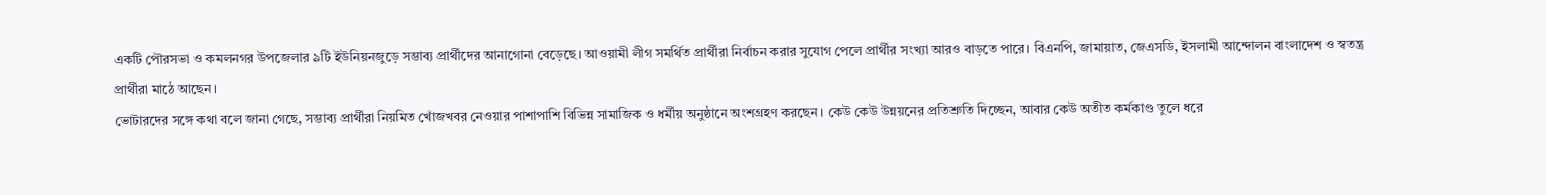একটি পৌরসভা ও কমলনগর উপজেলার ৯টি ইউনিয়নজুড়ে সম্ভাব্য প্রার্থীদের আনাগোনা বেড়েছে। আওয়ামী লীগ সমর্থিত প্রার্থীরা নির্বাচন করার সুযোগ পেলে প্রার্থীর সংখ্যা আরও বাড়তে পারে। বিএনপি, জামায়াত, জেএসডি, ইসলামী আন্দোলন বাংলাদেশ ও স্বতন্ত্র প্রার্থীরা মাঠে আছেন।
ভোটারদের সঙ্গে কথা বলে জানা গেছে, সম্ভাব্য প্রার্থীরা নিয়মিত খোঁজখবর নেওয়ার পাশাপাশি বিভিন্ন সামাজিক ও ধর্মীয় অনুষ্ঠানে অংশগ্রহণ করছেন। কেউ কেউ উন্নয়নের প্রতিশ্রুতি দিচ্ছেন, আবার কেউ অতীত কর্মকাণ্ড তুলে ধরে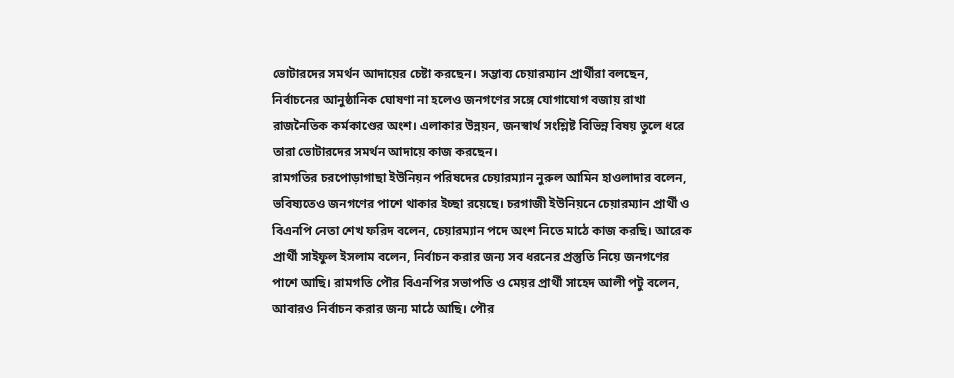ভোটারদের সমর্থন আদায়ের চেষ্টা করছেন। সম্ভাব্য চেয়ারম্যান প্রার্থীরা বলছেন, নির্বাচনের আনুষ্ঠানিক ঘোষণা না হলেও জনগণের সঙ্গে যোগাযোগ বজায় রাখা রাজনৈতিক কর্মকাণ্ডের অংশ। এলাকার উন্নয়ন, জনস্বার্থ সংশ্লিষ্ট বিভিন্ন বিষয় তুলে ধরে তারা ভোটারদের সমর্থন আদায়ে কাজ করছেন।
রামগতির চরপোড়াগাছা ইউনিয়ন পরিষদের চেয়ারম্যান নুরুল আমিন হাওলাদার বলেন, ভবিষ্যতেও জনগণের পাশে থাকার ইচ্ছা রয়েছে। চরগাজী ইউনিয়নে চেয়ারম্যান প্রার্থী ও বিএনপি নেতা শেখ ফরিদ বলেন, চেয়ারম্যান পদে অংশ নিতে মাঠে কাজ করছি। আরেক প্রার্থী সাইফুল ইসলাম বলেন, নির্বাচন করার জন্য সব ধরনের প্রস্তুতি নিয়ে জনগণের পাশে আছি। রামগতি পৌর বিএনপির সভাপতি ও মেয়র প্রার্থী সাহেদ আলী পটু বলেন, আবারও নির্বাচন করার জন্য মাঠে আছি। পৌর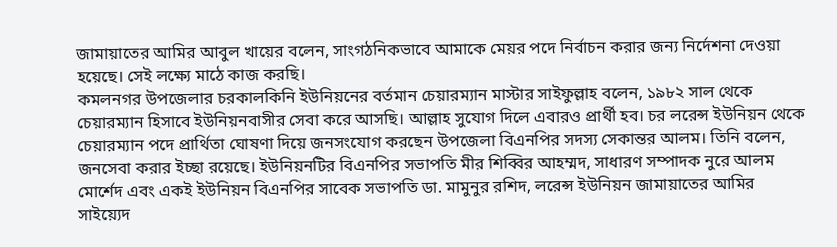জামায়াতের আমির আবুল খায়ের বলেন, সাংগঠনিকভাবে আমাকে মেয়র পদে নির্বাচন করার জন্য নির্দেশনা দেওয়া হয়েছে। সেই লক্ষ্যে মাঠে কাজ করছি।
কমলনগর উপজেলার চরকালকিনি ইউনিয়নের বর্তমান চেয়ারম্যান মাস্টার সাইফুল্লাহ বলেন, ১৯৮২ সাল থেকে চেয়ারম্যান হিসাবে ইউনিয়নবাসীর সেবা করে আসছি। আল্লাহ সুযোগ দিলে এবারও প্রার্থী হব। চর লরেন্স ইউনিয়ন থেকে চেয়ারম্যান পদে প্রার্থিতা ঘোষণা দিয়ে জনসংযোগ করছেন উপজেলা বিএনপির সদস্য সেকান্তর আলম। তিনি বলেন, জনসেবা করার ইচ্ছা রয়েছে। ইউনিয়নটির বিএনপির সভাপতি মীর শিব্বির আহম্মদ, সাধারণ সম্পাদক নুরে আলম মোর্শেদ এবং একই ইউনিয়ন বিএনপির সাবেক সভাপতি ডা. মামুনুর রশিদ, লরেন্স ইউনিয়ন জামায়াতের আমির সাইয়্যেদ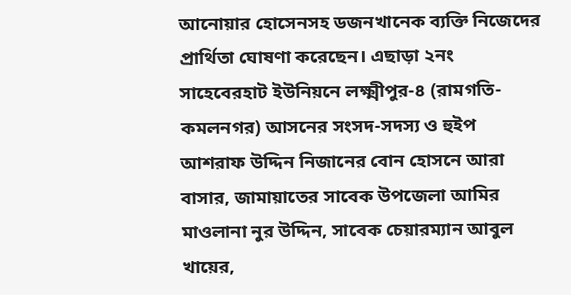আনোয়ার হোসেনসহ ডজনখানেক ব্যক্তি নিজেদের প্রার্থিতা ঘোষণা করেছেন। এছাড়া ২নং সাহেবেরহাট ইউনিয়নে লক্ষ্মীপুর-৪ (রামগতি-কমলনগর) আসনের সংসদ-সদস্য ও হুইপ আশরাফ উদ্দিন নিজানের বোন হোসনে আরা বাসার, জামায়াতের সাবেক উপজেলা আমির মাওলানা নুর উদ্দিন, সাবেক চেয়ারম্যান আবুল খায়ের,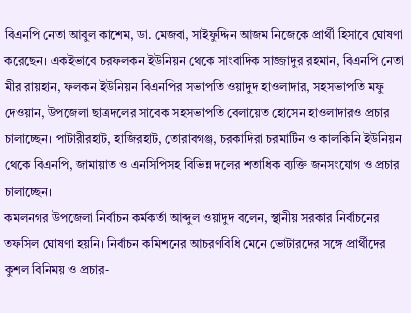বিএনপি নেতা আবুল কাশেম, ডা. মেজবা, সাইফুদ্দিন আজম নিজেকে প্রার্থী হিসাবে ঘোষণা করেছেন। একইভাবে চরফলকন ইউনিয়ন থেকে সাংবাদিক সাজ্জাদুর রহমান, বিএনপি নেতা মীর রায়হান, ফলকন ইউনিয়ন বিএনপির সভাপতি ওয়াদুদ হাওলাদার, সহসভাপতি মফু দেওয়ান, উপজেলা ছাত্রদলের সাবেক সহসভাপতি বেলায়েত হোসেন হাওলাদারও প্রচার চালাচ্ছেন। পাটারীরহাট, হাজিরহাট, তোরাবগঞ্জ, চরকাদিরা চরমার্টিন ও কালকিনি ইউনিয়ন থেকে বিএনপি, জামায়াত ও এনসিপিসহ বিভিন্ন দলের শতাধিক ব্যক্তি জনসংযোগ ও প্রচার চালাচ্ছেন।
কমলনগর উপজেলা নির্বাচন কর্মকর্তা আব্দুল ওয়াদুদ বলেন, স্থানীয় সরকার নির্বাচনের তফসিল ঘোষণা হয়নি। নির্বাচন কমিশনের আচরণবিধি মেনে ভোটারদের সঙ্গে প্রার্থীদের কুশল বিনিময় ও প্রচার-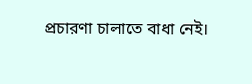প্রচারণা চালাতে বাধা নেই।